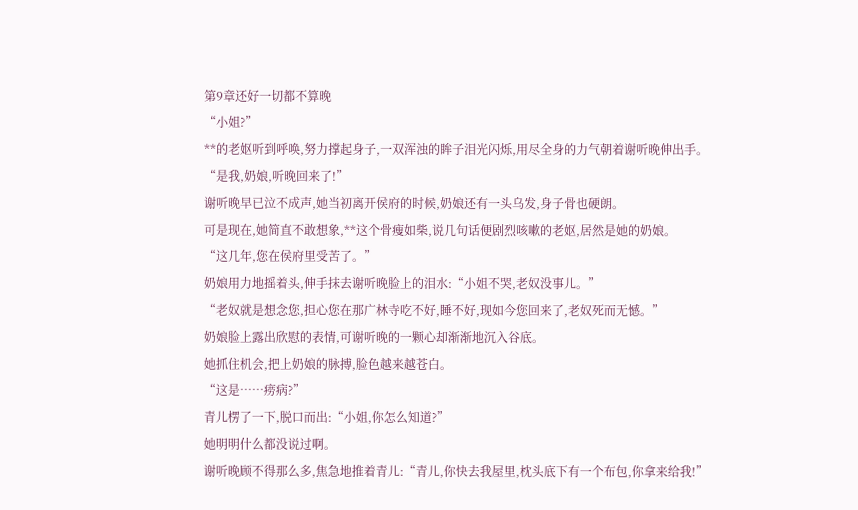第9章还好一切都不算晚
“小姐?”
**的老妪听到呼唤,努力撑起身子,一双浑浊的眸子泪光闪烁,用尽全身的力气朝着谢听晚伸出手。
“是我,奶娘,听晚回来了!”
谢听晚早已泣不成声,她当初离开侯府的时候,奶娘还有一头乌发,身子骨也硬朗。
可是现在,她简直不敢想象,**这个骨瘦如柴,说几句话便剧烈咳嗽的老妪,居然是她的奶娘。
“这几年,您在侯府里受苦了。”
奶娘用力地摇着头,伸手抹去谢听晚脸上的泪水:“小姐不哭,老奴没事儿。”
“老奴就是想念您,担心您在那广林寺吃不好,睡不好,现如今您回来了,老奴死而无憾。”
奶娘脸上露出欣慰的表情,可谢听晚的一颗心却渐渐地沉入谷底。
她抓住机会,把上奶娘的脉搏,脸色越来越苍白。
“这是……痨病?”
青儿楞了一下,脱口而出:“小姐,你怎么知道?”
她明明什么都没说过啊。
谢听晚顾不得那么多,焦急地推着青儿:“青儿,你快去我屋里,枕头底下有一个布包,你拿来给我!”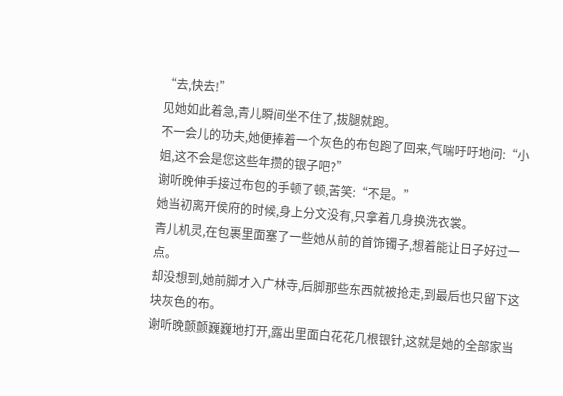“去,快去!”
见她如此着急,青儿瞬间坐不住了,拔腿就跑。
不一会儿的功夫,她便捧着一个灰色的布包跑了回来,气喘吁吁地问:“小姐,这不会是您这些年攒的银子吧?”
谢听晚伸手接过布包的手顿了顿,苦笑:“不是。”
她当初离开侯府的时候,身上分文没有,只拿着几身换洗衣裳。
青儿机灵,在包裹里面塞了一些她从前的首饰镯子,想着能让日子好过一点。
却没想到,她前脚才入广林寺,后脚那些东西就被抢走,到最后也只留下这块灰色的布。
谢听晚颤颤巍巍地打开,露出里面白花花几根银针,这就是她的全部家当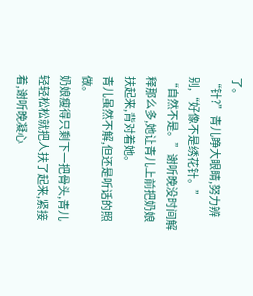了。
“针?”青儿睁大眼睛,努力辨别,“好像不是绣花针。”
“自然不是。”谢听晚没时间解释那么多,她让青儿上前把奶娘扶起来,背对着她。
青儿虽然不解,但还是听话的照做。
奶娘瘦得只剩下一把骨头,青儿轻轻松松就把人扶了起来,紧接着,谢听晚凝心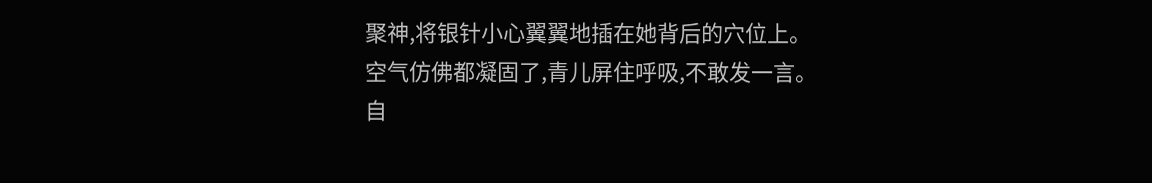聚神,将银针小心翼翼地插在她背后的穴位上。
空气仿佛都凝固了,青儿屏住呼吸,不敢发一言。
自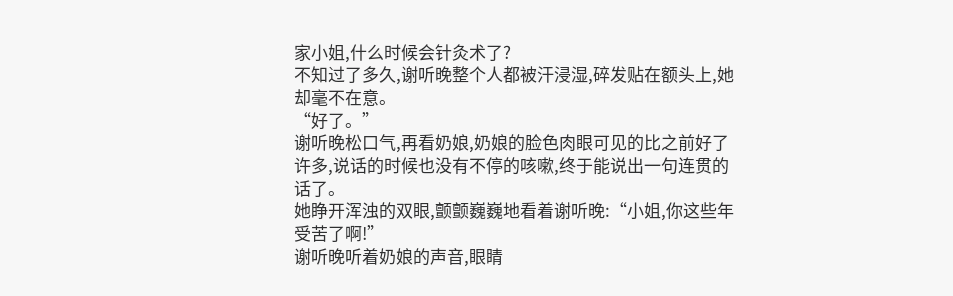家小姐,什么时候会针灸术了?
不知过了多久,谢听晚整个人都被汗浸湿,碎发贴在额头上,她却毫不在意。
“好了。”
谢听晚松口气,再看奶娘,奶娘的脸色肉眼可见的比之前好了许多,说话的时候也没有不停的咳嗽,终于能说出一句连贯的话了。
她睁开浑浊的双眼,颤颤巍巍地看着谢听晚:“小姐,你这些年受苦了啊!”
谢听晚听着奶娘的声音,眼睛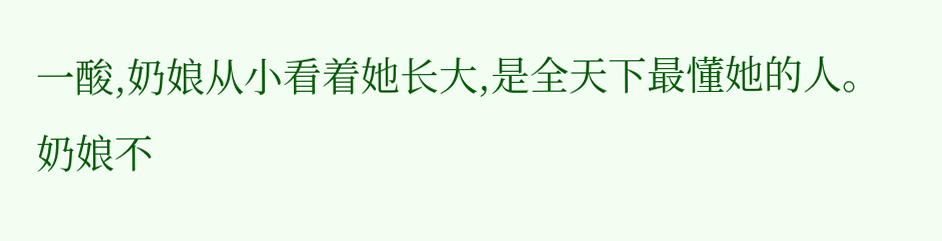一酸,奶娘从小看着她长大,是全天下最懂她的人。
奶娘不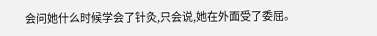会问她什么时候学会了针灸,只会说,她在外面受了委屈。